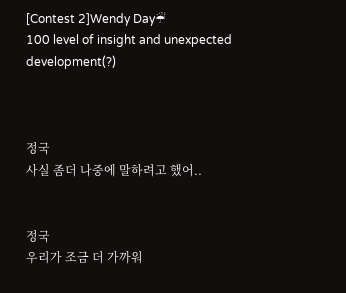[Contest 2]Wendy Day☔
100 level of insight and unexpected development(?)



정국
사실 좀더 나중에 말하려고 했어..


정국
우리가 조금 더 가까워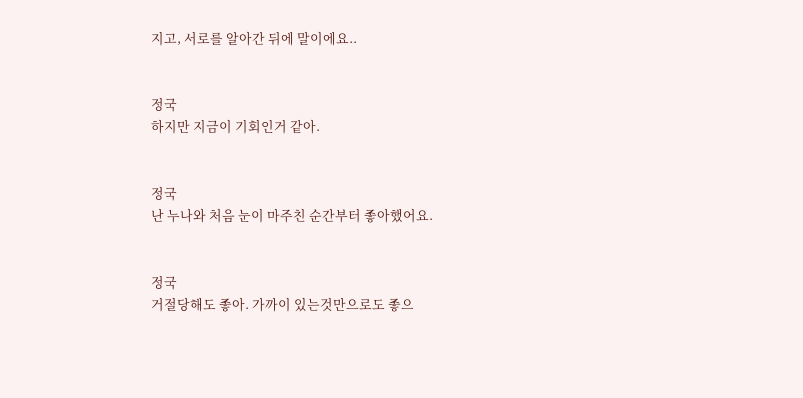지고, 서로를 알아간 뒤에 말이에요..


정국
하지만 지금이 기회인거 같아.


정국
난 누나와 처음 눈이 마주친 순간부터 좋아했어요.


정국
거절당해도 좋아. 가까이 있는것만으로도 좋으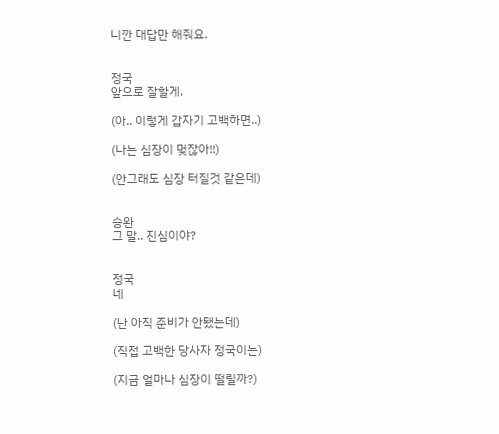니깐 대답만 해줘요.


정국
앞으로 잘할게.

(아.. 이렇게 갑자기 고백하면..)

(나는 심장이 멎잖아!!)

(안그래도 심장 터질것 같은데)


승완
그 말.. 진심이야?


정국
네

(난 아직 준비가 안됐는데)

(직접 고백한 당사자 정국이는)

(지금 얼마나 심장이 떨릴까?)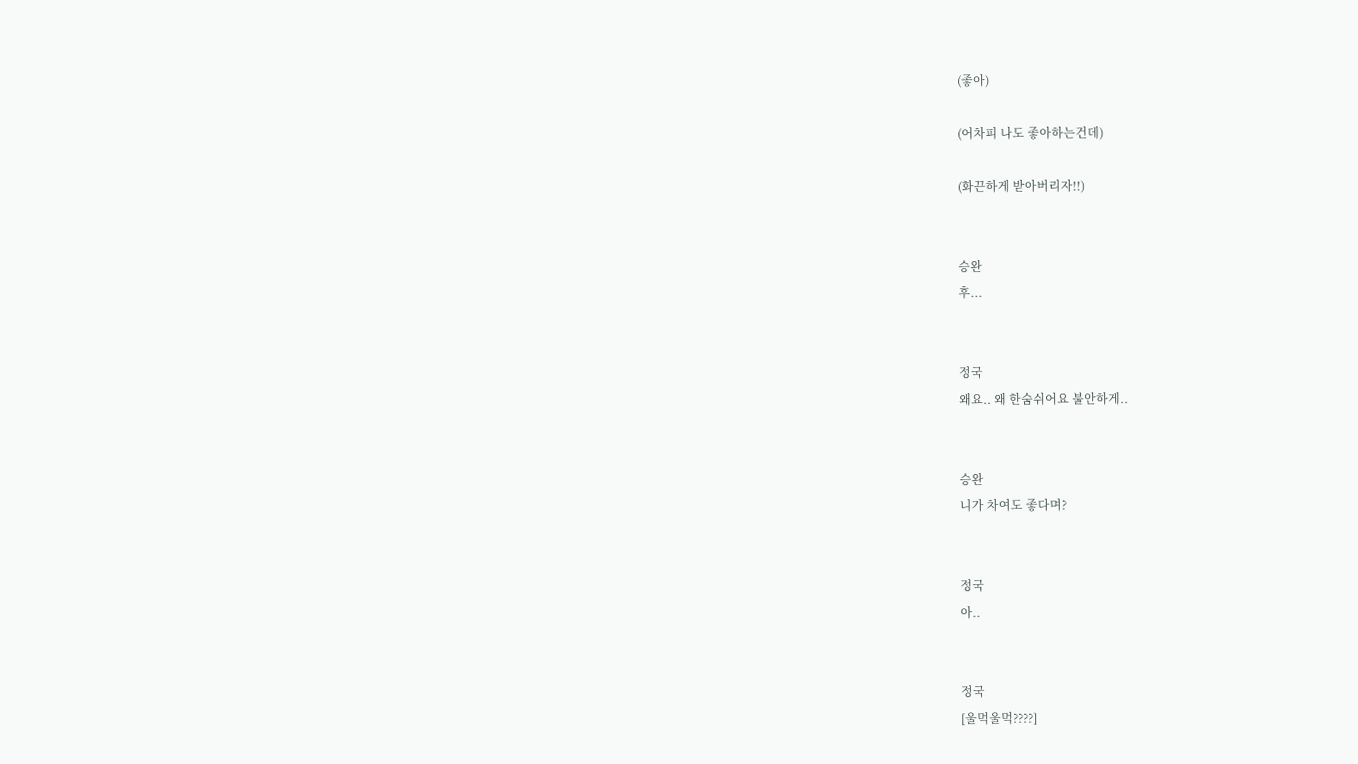(좋아)

(어차피 나도 좋아하는건데)

(화끈하게 받아버리자!!)


승완
후...


정국
왜요.. 왜 한숨쉬어요 불안하게..


승완
니가 차여도 좋다며?


정국
아..


정국
[울먹울먹????]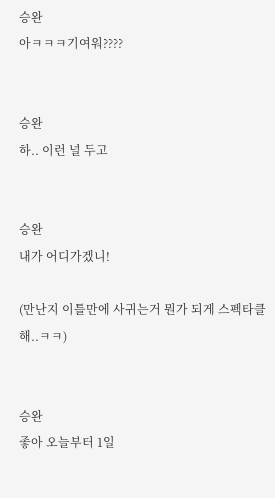승완
아ㅋㅋㅋ기여워????


승완
하.. 이런 널 두고


승완
내가 어디가겠니!

(만난지 이틀만에 사귀는거 뭔가 되게 스펙타클해..ㅋㅋ)


승완
좋아 오늘부터 1일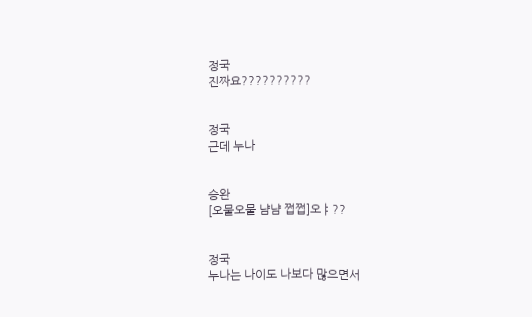정국
진짜요??????????


정국
근데 누나


승완
[오물오물 냠냠 쩝쩝]오ㅑ??


정국
누나는 나이도 나보다 많으면서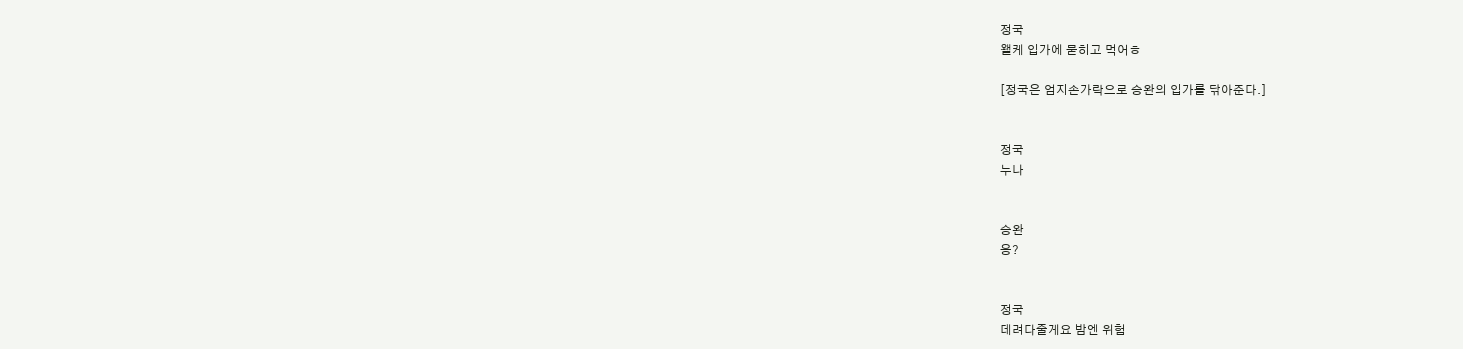정국
왤케 입가에 묻히고 먹어ㅎ

[정국은 엄지손가락으로 승완의 입가를 닦아준다.]


정국
누나


승완
응?


정국
데려다줄게요 밤엔 위험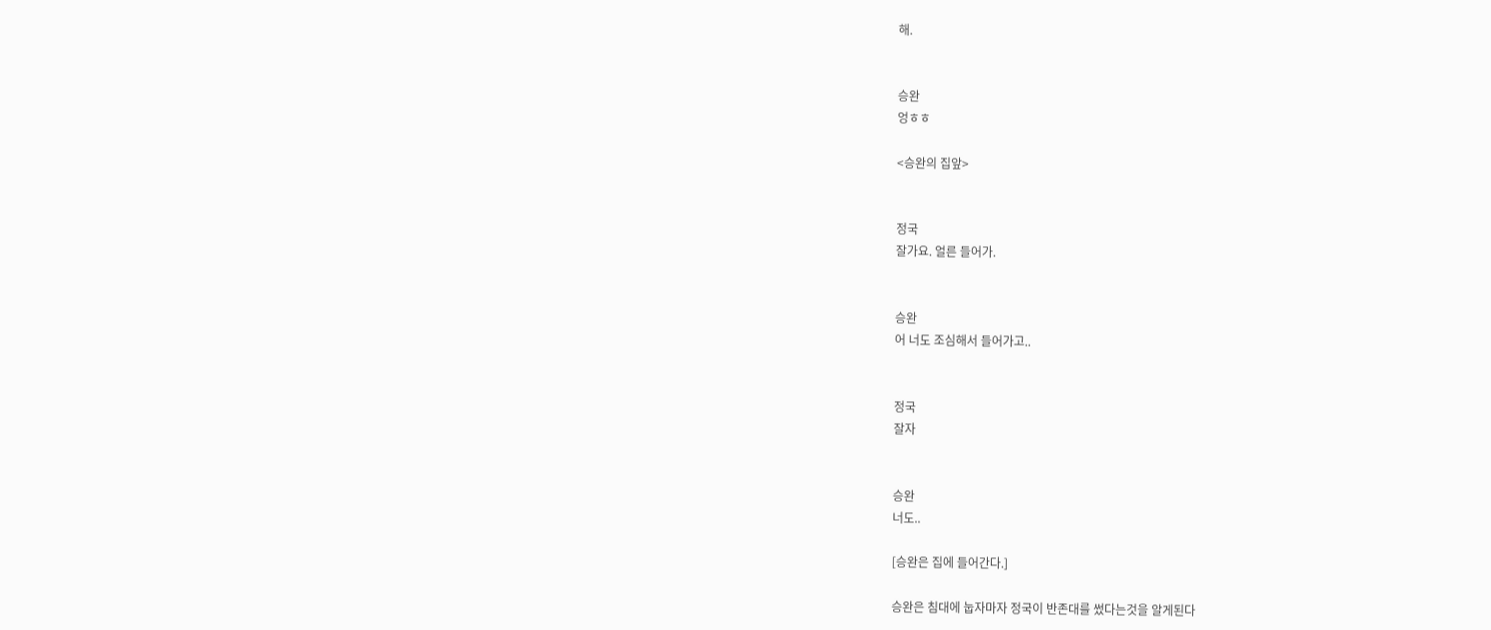해.


승완
엉ㅎㅎ

<승완의 집앞>


정국
잘가요. 얼른 들어가.


승완
어 너도 조심해서 들어가고..


정국
잘자


승완
너도..

[승완은 집에 들어간다.]

승완은 침대에 눕자마자 정국이 반존대를 썼다는것을 알게된다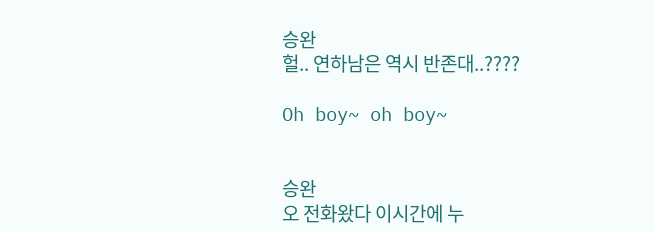승완
헐.. 연하남은 역시 반존대..????

Oh boy~ oh boy~


승완
오 전화왔다 이시간에 누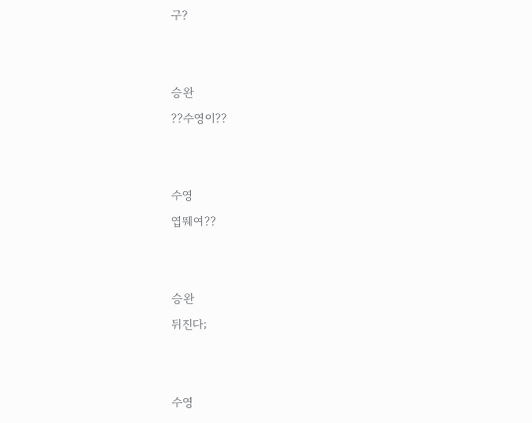구?


승완
??수영이??


수영
엽뛔여??


승완
뒤진다;


수영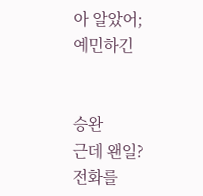아 알았어; 예민하긴


승완
근데 왠일? 전화를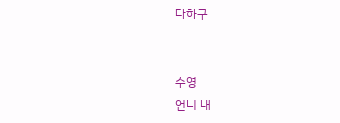다하구


수영
언니 내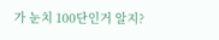가 눈치 100단인거 알지?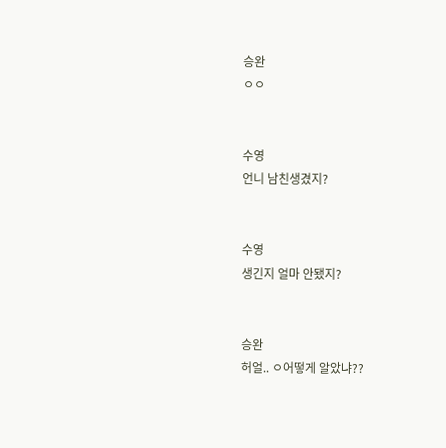승완
ㅇㅇ


수영
언니 남친생겼지?


수영
생긴지 얼마 안됐지?


승완
허얼.. ㅇ어떻게 알았냐??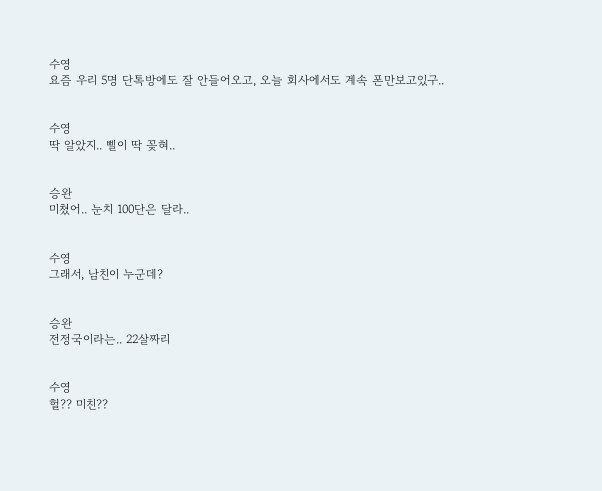수영
요즘 우리 5명 단톡방에도 잘 안들어오고, 오늘 회사에서도 계속 폰만보고있구..


수영
딱 알았지.. 삘이 딱 꽂혀..


승완
미쳤어.. 눈치 100단은 달라..


수영
그래서, 남친이 누군데?


승완
전정국이라는.. 22살짜리


수영
헐?? 미친??